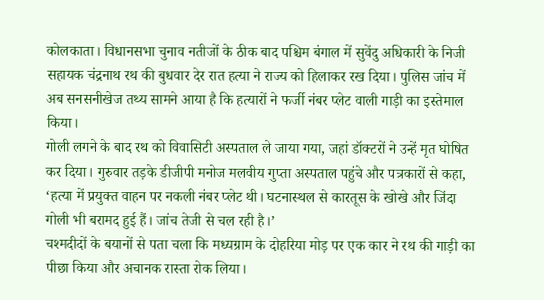कोलकाता। विधानसभा चुनाव नतीजों के ठीक बाद पश्चिम बंगाल में सुवेंदु अधिकारी के निजी सहायक चंद्रनाथ रथ की बुधवार देर रात हत्या ने राज्य को हिलाकर रख दिया। पुलिस जांच में अब सनसनीखेज तथ्य सामने आया है कि हत्यारों ने फर्जी नंबर प्लेट वाली गाड़ी का इस्तेमाल किया।
गोली लगने के बाद रथ को विवासिटी अस्पताल ले जाया गया, जहां डॉक्टरों ने उन्हें मृत घोषित कर दिया। गुरुवार तड़के डीजीपी मनोज मलवीय गुप्ता अस्पताल पहुंचे और पत्रकारों से कहा, ‘हत्या में प्रयुक्त वाहन पर नकली नंबर प्लेट थी। घटनास्थल से कारतूस के खोखे और जिंदा गोली भी बरामद हुई हैं। जांच तेजी से चल रही है।’
चश्मदीदों के बयानों से पता चला कि मध्यग्राम के दोहरिया मोड़ पर एक कार ने रथ की गाड़ी का पीछा किया और अचानक रास्ता रोक लिया।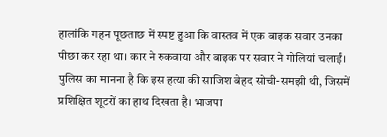हालांकि गहन पूछताछ में स्पष्ट हुआ कि वास्तव में एक बाइक सवार उनका पीछा कर रहा था। कार ने रुकवाया और बाइक पर सवार ने गोलियां चलाईं।
पुलिस का मानना है कि इस हत्या की साजिश बेहद सोची-समझी थी, जिसमें प्रशिक्षित शूटरों का हाथ दिखता है। भाजपा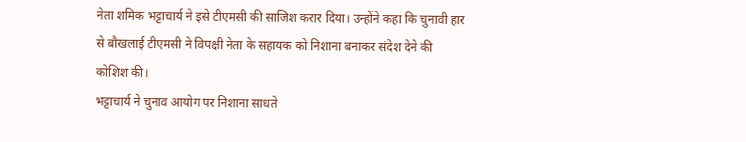नेता शमिक भट्टाचार्य ने इसे टीएमसी की साजिश करार दिया। उन्होंने कहा कि चुनावी हार से बौखलाई टीएमसी ने विपक्षी नेता के सहायक को निशाना बनाकर संदेश देने की कोशिश की।
भट्टाचार्य ने चुनाव आयोग पर निशाना साधते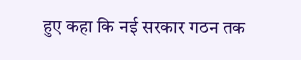हुए कहा कि नई सरकार गठन तक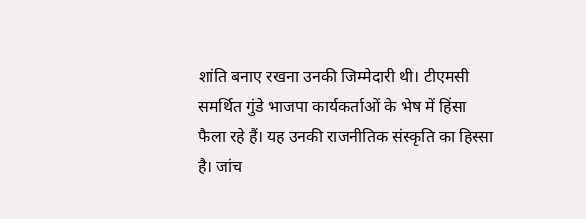शांति बनाए रखना उनकी जिम्मेदारी थी। टीएमसी समर्थित गुंडे भाजपा कार्यकर्ताओं के भेष में हिंसा फैला रहे हैं। यह उनकी राजनीतिक संस्कृति का हिस्सा है। जांच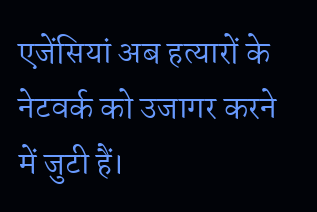एजेंसियां अब हत्यारों के नेटवर्क को उजागर करने में जुटी हैं।